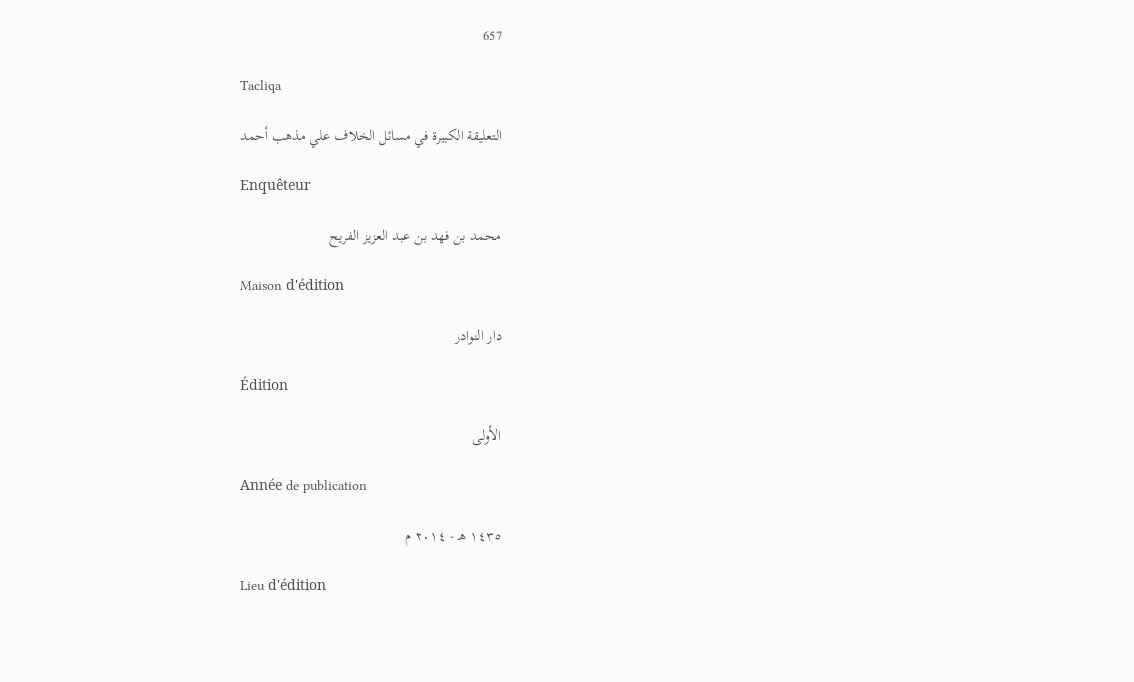657

Tacliqa

التعليقة الكبيرة في مسائل الخلاف علي مذهب أحمد

Enquêteur

محمد بن فهد بن عبد العزيز الفريح

Maison d'édition

دار النوادر

Édition

الأولى

Année de publication

١٤٣٥ هـ - ٢٠١٤ م

Lieu d'édition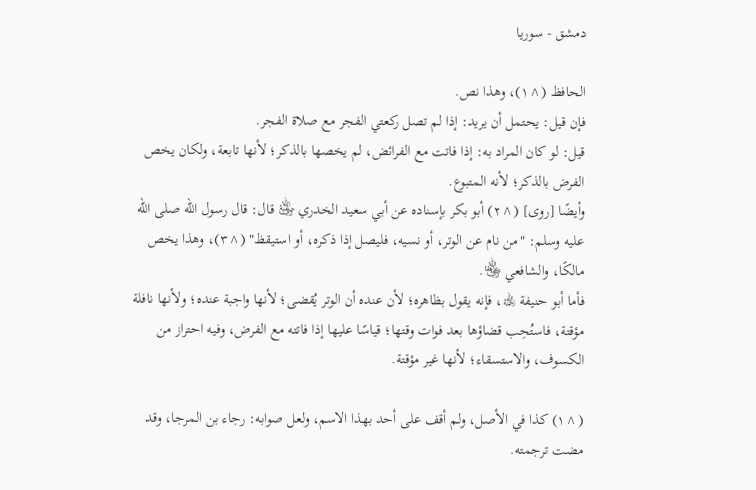دمشق - سوريا

الحافظ (^١)، وهذا نص.
فإن قيل: يحتمل أن يريد: إذا لم تصل ركعتي الفجر مع صلاة الفجر.
قيل: لو كان المراد به: إذا فاتت مع الفرائض، لم يخصها بالذكر؛ لأنها تابعة، ولكان يخص الفرض بالذكر؛ لأنه المتبوع.
وأيضًا [روى] (^٢) أبو بكر بإسناده عن أبي سعيد الخدري ﵁ قال: قال رسول الله صلى الله عليه وسلم: "من نام عن الوتر، أو نسيه، فليصل إذا ذكره، أو استيقظ" (^٣)، وهذا يخص مالكًا، والشافعي ﵄.
فأما أبو حنيفة ﵀، فإنه يقول بظاهره؛ لأن عنده أن الوتر يُقضى؛ لأنها واجبة عنده؛ ولأنها نافلة مؤقتة، فاستُحِب قضاؤها بعد فوات وقتها؛ قياسًا عليها إذا فاتته مع الفرض، وفيه احتراز من الكسوف، والاستسقاء؛ لأنها غير مؤقتة.

(^١) كذا في الأصل، ولم أقف على أحد بهذا الاسم، ولعل صوابه: رجاء بن المرجا، وقد مضت ترجمته.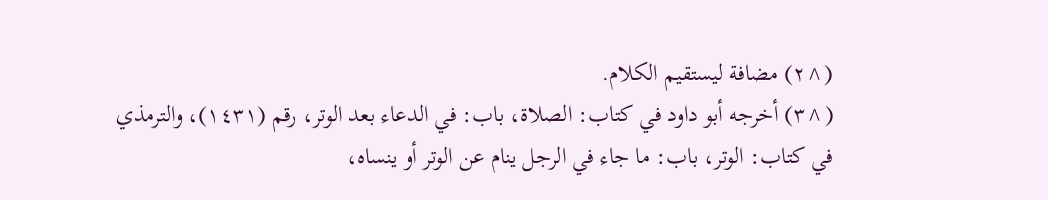(^٢) مضافة ليستقيم الكلام.
(^٣) أخرجه أبو داود في كتاب: الصلاة، باب: في الدعاء بعد الوتر، رقم (١٤٣١)، والترمذي في كتاب: الوتر، باب: ما جاء في الرجل ينام عن الوتر أو ينساه،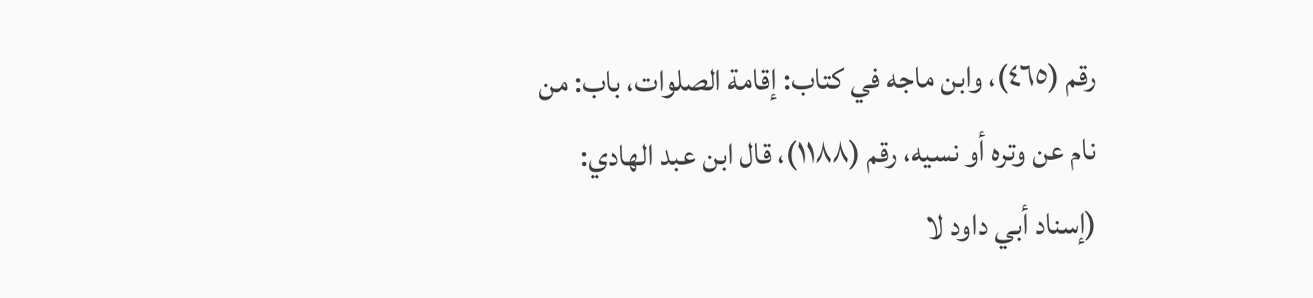رقم (٤٦٥)، وابن ماجه في كتاب: إقامة الصلوات، باب: من نام عن وتره أو نسيه، رقم (١١٨٨)، قال ابن عبد الهادي: (إسناد أبي داود لا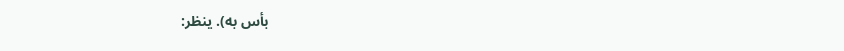بأس به). ينظر: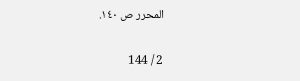المحرر ص ١٤٠.

2 / 144